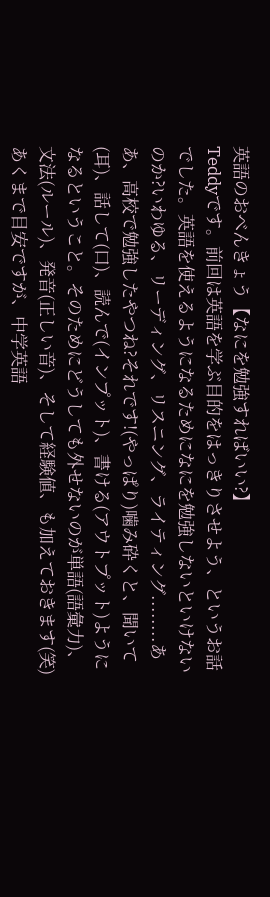英語のおべんきょう【なにを勉強すればいい?】
Teddyです。前回は英語を学ぶ目的をはっきりさせよう、というお話でした。英語を使えるようになるためになにを勉強しないといけないのか?いわゆる、リーディング、リスニング、ライティング........ああ、高校で勉強したやつね?それです!(やっぱり)噛み砕くと、聞いて(耳)、話して(口)、読んで(インプット)、書ける(アウトプット)ようになるということ。そのためにどうしても外せないのが単語(語彙力)、文法(ルール)、発音(正しい音)、そして経験値、も加えておきます(笑)あくまで目安ですが、中学英語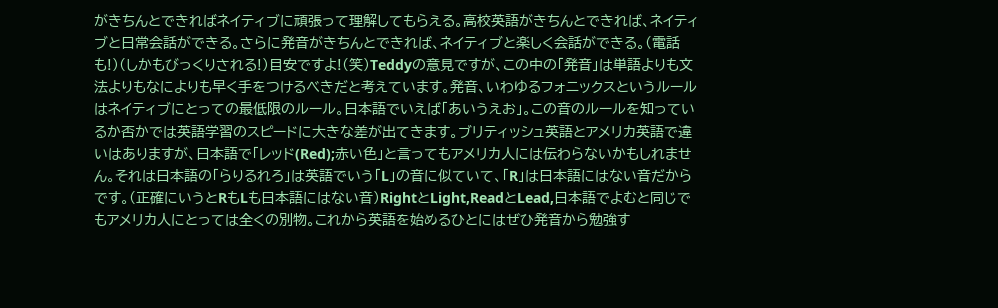がきちんとできればネイティブに頑張って理解してもらえる。高校英語がきちんとできれば、ネイティブと日常会話ができる。さらに発音がきちんとできれば、ネイティブと楽しく会話ができる。(電話も!)(しかもびっくりされる!)目安ですよ!(笑)Teddyの意見ですが、この中の「発音」は単語よりも文法よりもなによりも早く手をつけるべきだと考えています。発音、いわゆるフォニックスというルールはネイティブにとっての最低限のルール。日本語でいえば「あいうえお」。この音のルールを知っているか否かでは英語学習のスピードに大きな差が出てきます。ブリティッシュ英語とアメリカ英語で違いはありますが、日本語で「レッド(Red);赤い色」と言ってもアメリカ人には伝わらないかもしれません。それは日本語の「らりるれろ」は英語でいう「L」の音に似ていて、「R」は日本語にはない音だからです。(正確にいうとRもLも日本語にはない音)RightとLight,ReadとLead,日本語でよむと同じでもアメリカ人にとっては全くの別物。これから英語を始めるひとにはぜひ発音から勉強す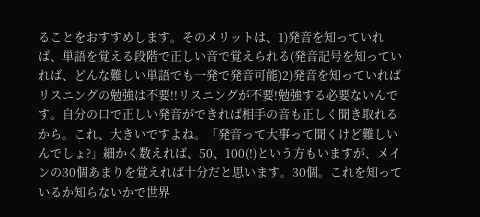ることをおすすめします。そのメリットは、1)発音を知っていれば、単語を覚える段階で正しい音で覚えられる(発音記号を知っていれば、どんな難しい単語でも一発で発音可能)2)発音を知っていればリスニングの勉強は不要!!リスニングが不要!勉強する必要ないんです。自分の口で正しい発音ができれば相手の音も正しく聞き取れるから。これ、大きいですよね。「発音って大事って聞くけど難しいんでしょ?」細かく数えれば、50、100(!)という方もいますが、メインの30個あまりを覚えれば十分だと思います。30個。これを知っているか知らないかで世界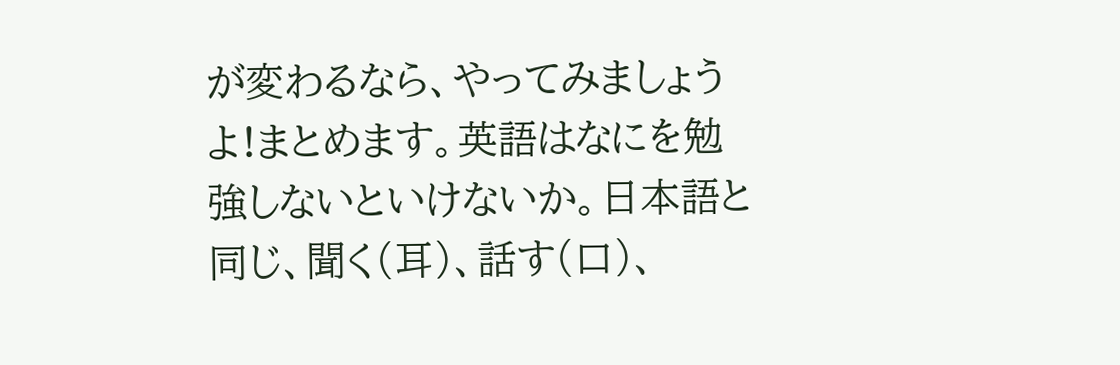が変わるなら、やってみましょうよ!まとめます。英語はなにを勉強しないといけないか。日本語と同じ、聞く(耳)、話す(口)、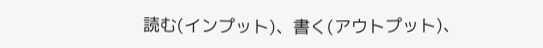読む(インプット)、書く(アウトプット)、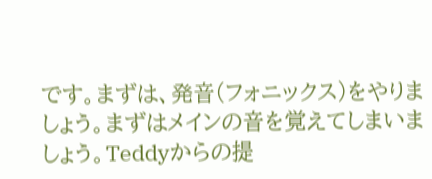です。まずは、発音(フォニックス)をやりましょう。まずはメインの音を覚えてしまいましょう。Teddyからの提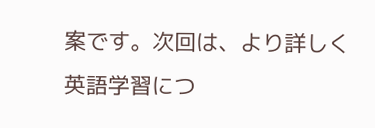案です。次回は、より詳しく英語学習につ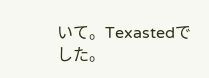いて。Texastedでした。